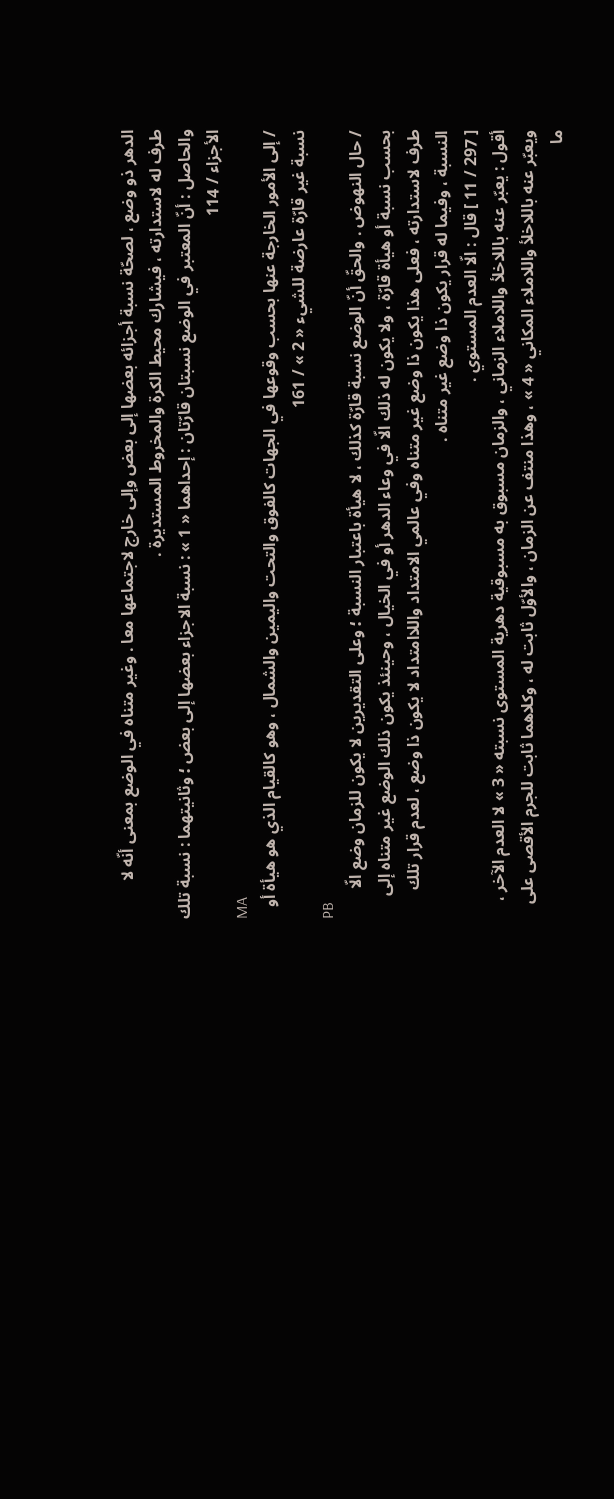الدهر ذو وضع ، لصحّة نسبة أجزائه بعضها إلى بعض وإلى خارج لاجتماعها معا . وغير متناه في الوضع بمعنى أنّه لا طرف له لاستدارته ، فيشارك محيط الكرة والمخروط المستديرة .
والحاصل : أنّ المعتبر في الوضع نسبتان قارّتان : إحداهما « 1 » : نسبة الاجزاء بعضها إلى بعض ؛ وثانيتهما : نسبة تلك الأجزاء / 114
MA
/ إلى الأمور الخارجة عنها بحسب وقوعها في الجهات كالفوق والتحت واليمين والشمال ، وهو كالقيام الذي هو هيأة أو نسبة غير قارّة عارضة للشيء « 2 » / 161
PB
/ حال النهوض . والحقّ أنّ الوضع نسبة قارّة كذلك ، لا هيأة باعتبار النسبة ؛ وعلى التقديرين لا يكون للزمان وضع الّا بحسب نسبة أو هيأة قارّة ، ولا يكون له ذلك الّا في وعاء الدهر أو في الخيال ، وحينئذ يكون ذلك الوضع غير متناه إلى طرف لاستدارته ، فعلى هذا يكون ذا وضع غير متناه وفي عالمي الامتداد واللاامتداد لا يكون ذا وضع ، لعدم قرار تلك النسبة ، وفيما له قرار يكون ذا وضع غير متناه .
[ 297 / 11 ] قال : الّا العدم المستوي .
أقول : يعبّر عنه باللاخلأ واللاملاء الزماني ، والزمان مسبوق به مسبوقية دهرية المستوى نسبته « 3 » لا العدم الآخر ، ويعبّر عنه باللاخلأ واللاملاء المكاني « 4 » ، وهذا منتف عن الزمان ، والأوّل ثابت له ، وكلاهما ثابت للجرم الأقصى على ما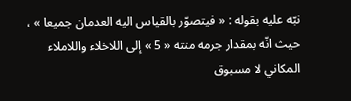نبّه عليه بقوله : « فيتصوّر بالقياس اليه العدمان جميعا » ، حيث انّه بمقدار جرمه منته « 5 » إلى اللاخلاء واللاملاء المكاني لا مسبوق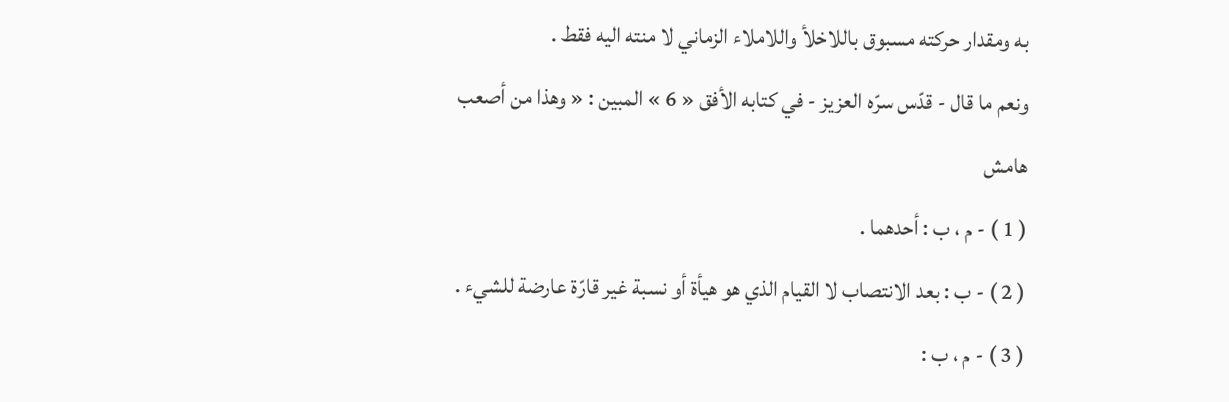به ومقدار حركته مسبوق باللاخلأ واللاملاء الزماني لا منته اليه فقط .
ونعم ما قال - قدّس سرّه العزيز - في كتابه الأفق « 6 » المبين : « وهذا من أصعب
هامش
( 1 ) - م ، ب : أحدهما .
( 2 ) - ب : بعد الانتصاب لا القيام الذي هو هيأة أو نسبة غير قارّة عارضة للشيء .
( 3 ) - م ، ب :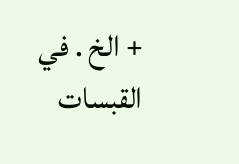+ الخ . في القبسات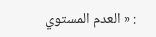: « العدم المستوي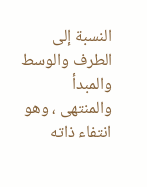النسبة إلى الطرف والوسط والمبدأ والمنتهى ، وهو انتفاء ذاته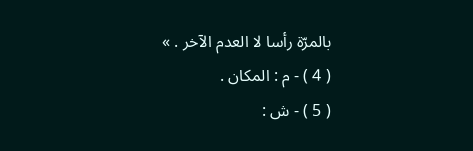بالمرّة رأسا لا العدم الآخر . »
( 4 ) - م : المكان .
( 5 ) - ش :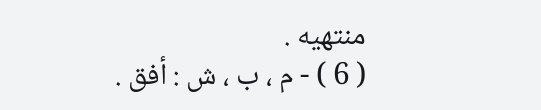منتهيه .
( 6 ) - م ، ب ، ش : أفق .